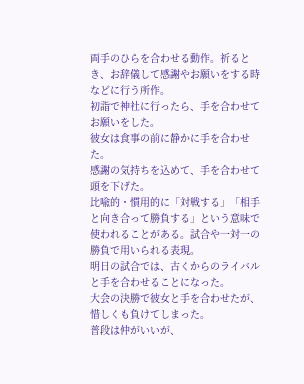両手のひらを合わせる動作。祈るとき、お辞儀して感謝やお願いをする時などに行う所作。
初詣で神社に行ったら、手を合わせてお願いをした。
彼女は食事の前に静かに手を合わせた。
感謝の気持ちを込めて、手を合わせて頭を下げた。
比喩的・慣用的に「対戦する」「相手と向き合って勝負する」という意味で使われることがある。試合や一対一の勝負で用いられる表現。
明日の試合では、古くからのライバルと手を合わせることになった。
大会の決勝で彼女と手を合わせたが、惜しくも負けてしまった。
普段は仲がいいが、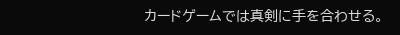カードゲームでは真剣に手を合わせる。